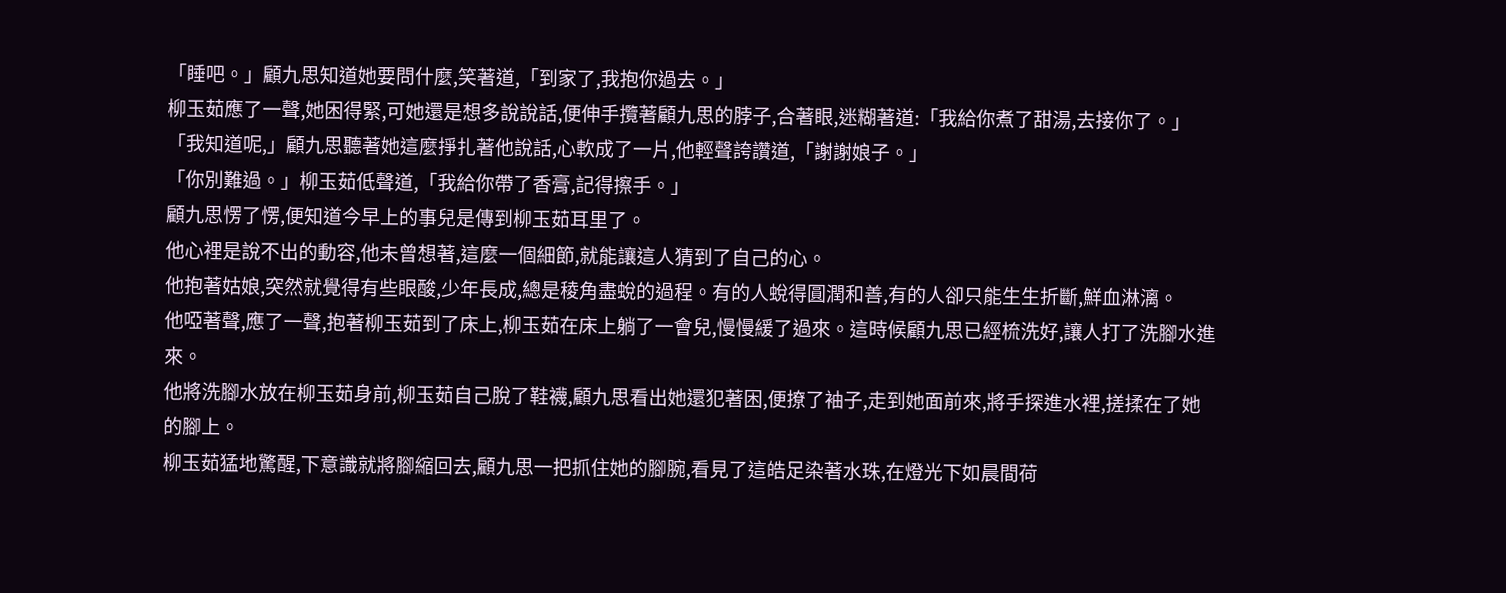「睡吧。」顧九思知道她要問什麼,笑著道,「到家了,我抱你過去。」
柳玉茹應了一聲,她困得緊,可她還是想多說說話,便伸手攬著顧九思的脖子,合著眼,迷糊著道:「我給你煮了甜湯,去接你了。」
「我知道呢,」顧九思聽著她這麼掙扎著他說話,心軟成了一片,他輕聲誇讚道,「謝謝娘子。」
「你別難過。」柳玉茹低聲道,「我給你帶了香膏,記得擦手。」
顧九思愣了愣,便知道今早上的事兒是傳到柳玉茹耳里了。
他心裡是說不出的動容,他未曾想著,這麼一個細節,就能讓這人猜到了自己的心。
他抱著姑娘,突然就覺得有些眼酸,少年長成,總是稜角盡蛻的過程。有的人蛻得圓潤和善,有的人卻只能生生折斷,鮮血淋漓。
他啞著聲,應了一聲,抱著柳玉茹到了床上,柳玉茹在床上躺了一會兒,慢慢緩了過來。這時候顧九思已經梳洗好,讓人打了洗腳水進來。
他將洗腳水放在柳玉茹身前,柳玉茹自己脫了鞋襪,顧九思看出她還犯著困,便撩了袖子,走到她面前來,將手探進水裡,搓揉在了她的腳上。
柳玉茹猛地驚醒,下意識就將腳縮回去,顧九思一把抓住她的腳腕,看見了這皓足染著水珠,在燈光下如晨間荷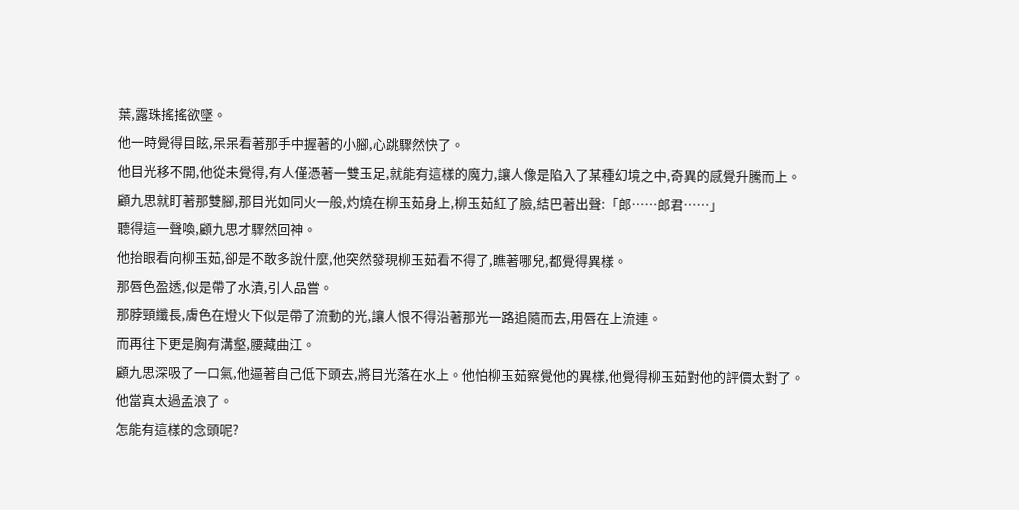葉,露珠搖搖欲墜。
他一時覺得目眩,呆呆看著那手中握著的小腳,心跳驟然快了。
他目光移不開,他從未覺得,有人僅憑著一雙玉足,就能有這樣的魔力,讓人像是陷入了某種幻境之中,奇異的感覺升騰而上。
顧九思就盯著那雙腳,那目光如同火一般,灼燒在柳玉茹身上,柳玉茹紅了臉,結巴著出聲:「郎……郎君……」
聽得這一聲喚,顧九思才驟然回神。
他抬眼看向柳玉茹,卻是不敢多說什麼,他突然發現柳玉茹看不得了,瞧著哪兒,都覺得異樣。
那唇色盈透,似是帶了水漬,引人品嘗。
那脖頸纖長,膚色在燈火下似是帶了流動的光,讓人恨不得沿著那光一路追隨而去,用唇在上流連。
而再往下更是胸有溝壑,腰藏曲江。
顧九思深吸了一口氣,他逼著自己低下頭去,將目光落在水上。他怕柳玉茹察覺他的異樣,他覺得柳玉茹對他的評價太對了。
他當真太過孟浪了。
怎能有這樣的念頭呢?